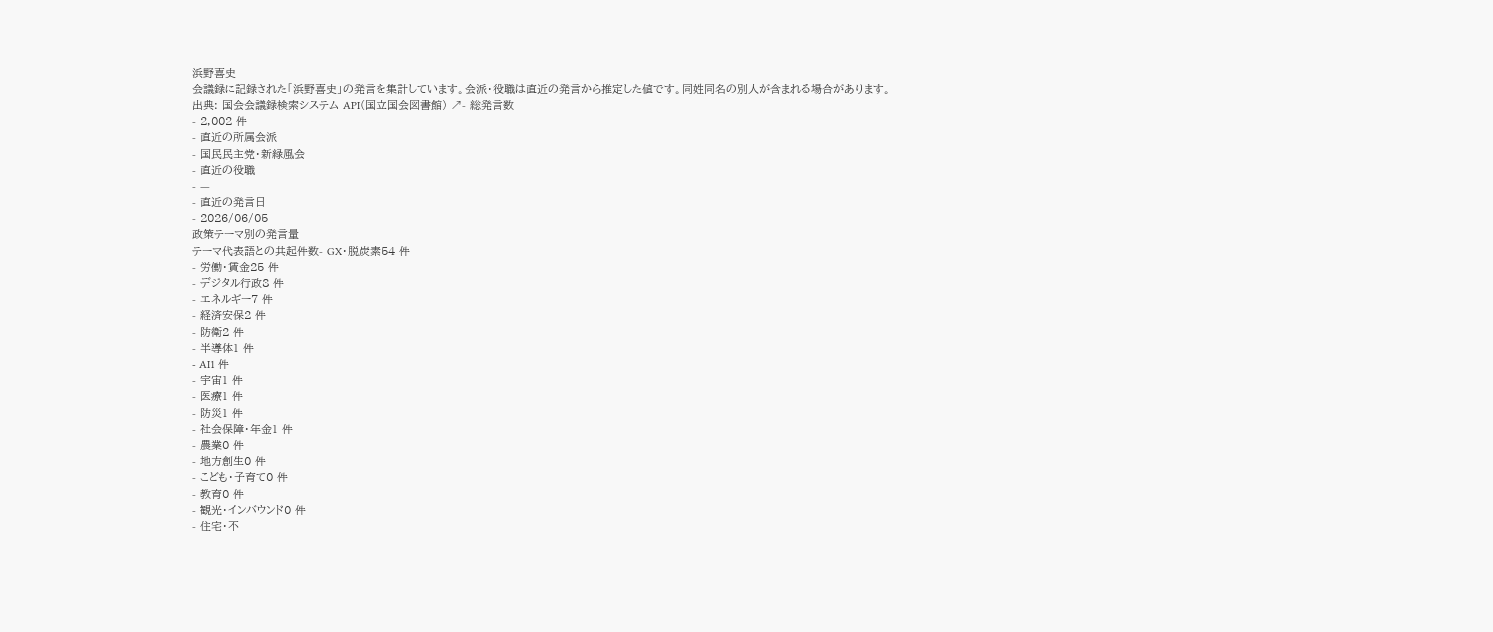浜野喜史
会議録に記録された「浜野喜史」の発言を集計しています。会派・役職は直近の発言から推定した値です。同姓同名の別人が含まれる場合があります。
出典: 国会会議録検索システム API(国立国会図書館) ↗- 総発言数
- 2,002 件
- 直近の所属会派
- 国民民主党・新緑風会
- 直近の役職
- —
- 直近の発言日
- 2026/06/05
政策テーマ別の発言量
テーマ代表語との共起件数- GX・脱炭素54 件
- 労働・賃金25 件
- デジタル行政8 件
- エネルギー7 件
- 経済安保2 件
- 防衛2 件
- 半導体1 件
- AI1 件
- 宇宙1 件
- 医療1 件
- 防災1 件
- 社会保障・年金1 件
- 農業0 件
- 地方創生0 件
- こども・子育て0 件
- 教育0 件
- 観光・インバウンド0 件
- 住宅・不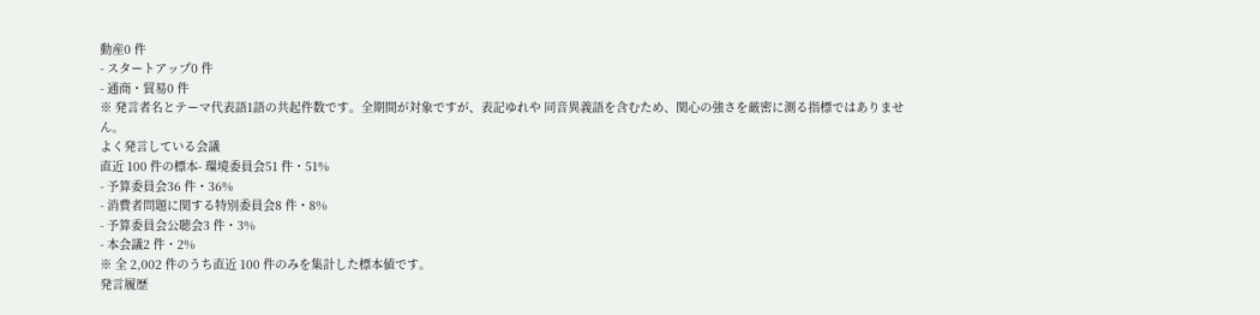動産0 件
- スタートアップ0 件
- 通商・貿易0 件
※ 発言者名とテーマ代表語1語の共起件数です。全期間が対象ですが、表記ゆれや 同音異義語を含むため、関心の強さを厳密に測る指標ではありません。
よく発言している会議
直近 100 件の標本- 環境委員会51 件・51%
- 予算委員会36 件・36%
- 消費者問題に関する特別委員会8 件・8%
- 予算委員会公聴会3 件・3%
- 本会議2 件・2%
※ 全 2,002 件のうち直近 100 件のみを集計した標本値です。
発言履歴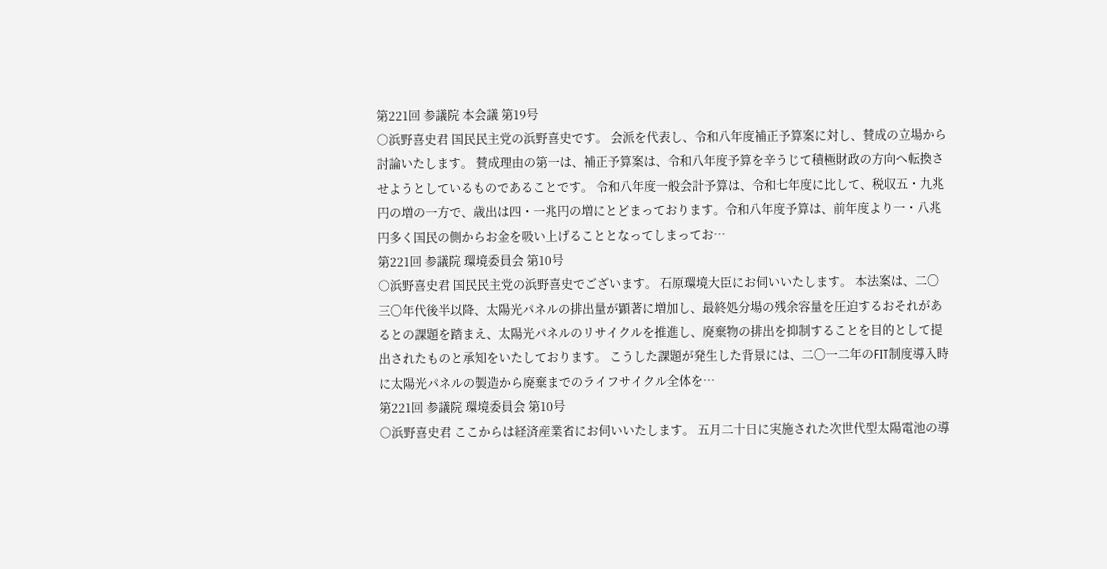第221回 参議院 本会議 第19号
○浜野喜史君 国民民主党の浜野喜史です。 会派を代表し、令和八年度補正予算案に対し、賛成の立場から討論いたします。 賛成理由の第一は、補正予算案は、令和八年度予算を辛うじて積極財政の方向へ転換させようとしているものであることです。 令和八年度一般会計予算は、令和七年度に比して、税収五・九兆円の増の一方で、歳出は四・一兆円の増にとどまっております。令和八年度予算は、前年度より一・八兆円多く国民の側からお金を吸い上げることとなってしまってお…
第221回 参議院 環境委員会 第10号
○浜野喜史君 国民民主党の浜野喜史でございます。 石原環境大臣にお伺いいたします。 本法案は、二〇三〇年代後半以降、太陽光パネルの排出量が顕著に増加し、最終処分場の残余容量を圧迫するおそれがあるとの課題を踏まえ、太陽光パネルのリサイクルを推進し、廃棄物の排出を抑制することを目的として提出されたものと承知をいたしております。 こうした課題が発生した背景には、二〇一二年のFIT制度導入時に太陽光パネルの製造から廃棄までのライフサイクル全体を…
第221回 参議院 環境委員会 第10号
○浜野喜史君 ここからは経済産業省にお伺いいたします。 五月二十日に実施された次世代型太陽電池の導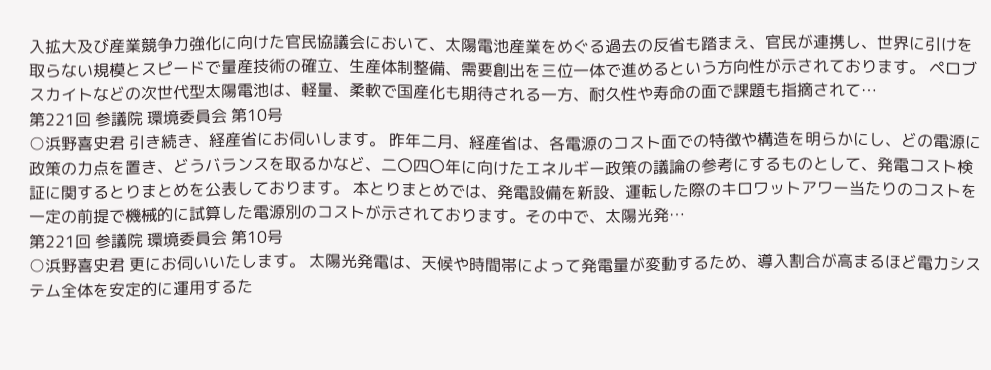入拡大及び産業競争力強化に向けた官民協議会において、太陽電池産業をめぐる過去の反省も踏まえ、官民が連携し、世界に引けを取らない規模とスピードで量産技術の確立、生産体制整備、需要創出を三位一体で進めるという方向性が示されております。 ペロブスカイトなどの次世代型太陽電池は、軽量、柔軟で国産化も期待される一方、耐久性や寿命の面で課題も指摘されて…
第221回 参議院 環境委員会 第10号
○浜野喜史君 引き続き、経産省にお伺いします。 昨年二月、経産省は、各電源のコスト面での特徴や構造を明らかにし、どの電源に政策の力点を置き、どうバランスを取るかなど、二〇四〇年に向けたエネルギー政策の議論の参考にするものとして、発電コスト検証に関するとりまとめを公表しております。 本とりまとめでは、発電設備を新設、運転した際のキロワットアワー当たりのコストを一定の前提で機械的に試算した電源別のコストが示されております。その中で、太陽光発…
第221回 参議院 環境委員会 第10号
○浜野喜史君 更にお伺いいたします。 太陽光発電は、天候や時間帯によって発電量が変動するため、導入割合が高まるほど電力システム全体を安定的に運用するた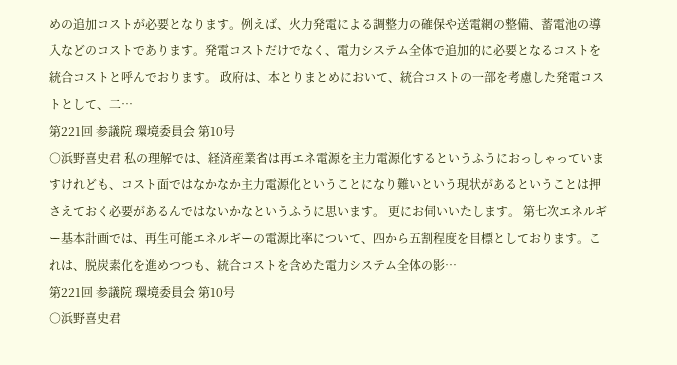めの追加コストが必要となります。例えば、火力発電による調整力の確保や送電網の整備、蓄電池の導入などのコストであります。発電コストだけでなく、電力システム全体で追加的に必要となるコストを統合コストと呼んでおります。 政府は、本とりまとめにおいて、統合コストの一部を考慮した発電コストとして、二…
第221回 参議院 環境委員会 第10号
○浜野喜史君 私の理解では、経済産業省は再エネ電源を主力電源化するというふうにおっしゃっていますけれども、コスト面ではなかなか主力電源化ということになり難いという現状があるということは押さえておく必要があるんではないかなというふうに思います。 更にお伺いいたします。 第七次エネルギー基本計画では、再生可能エネルギーの電源比率について、四から五割程度を目標としております。これは、脱炭素化を進めつつも、統合コストを含めた電力システム全体の影…
第221回 参議院 環境委員会 第10号
○浜野喜史君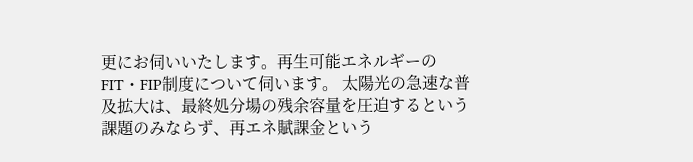更にお伺いいたします。再生可能エネルギーのFIT・FIP制度について伺います。 太陽光の急速な普及拡大は、最終処分場の残余容量を圧迫するという課題のみならず、再エネ賦課金という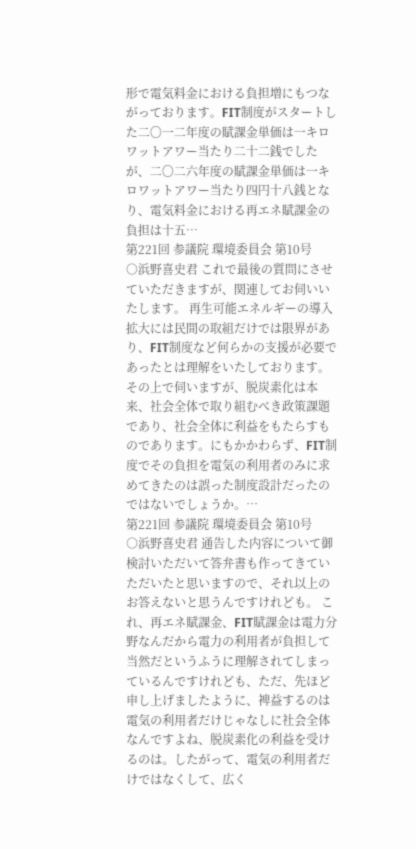形で電気料金における負担増にもつながっております。FIT制度がスタートした二〇一二年度の賦課金単価は一キロワットアワー当たり二十二銭でしたが、二〇二六年度の賦課金単価は一キロワットアワー当たり四円十八銭となり、電気料金における再エネ賦課金の負担は十五…
第221回 参議院 環境委員会 第10号
○浜野喜史君 これで最後の質問にさせていただきますが、関連してお伺いいたします。 再生可能エネルギーの導入拡大には民間の取組だけでは限界があり、FIT制度など何らかの支援が必要であったとは理解をいたしております。 その上で伺いますが、脱炭素化は本来、社会全体で取り組むべき政策課題であり、社会全体に利益をもたらすものであります。にもかかわらず、FIT制度でその負担を電気の利用者のみに求めてきたのは誤った制度設計だったのではないでしょうか。…
第221回 参議院 環境委員会 第10号
○浜野喜史君 通告した内容について御検討いただいて答弁書も作ってきていただいたと思いますので、それ以上のお答えないと思うんですけれども。 これ、再エネ賦課金、FIT賦課金は電力分野なんだから電力の利用者が負担して当然だというふうに理解されてしまっているんですけれども、ただ、先ほど申し上げましたように、裨益するのは電気の利用者だけじゃなしに社会全体なんですよね、脱炭素化の利益を受けるのは。したがって、電気の利用者だけではなくして、広く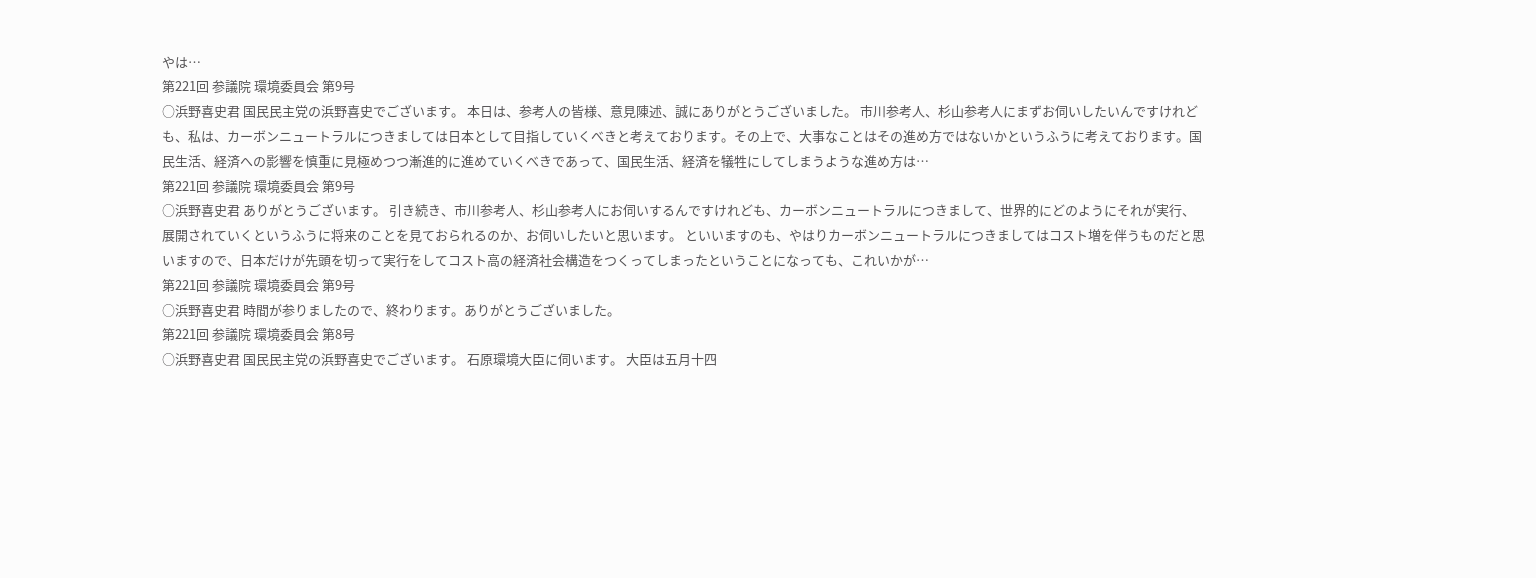やは…
第221回 参議院 環境委員会 第9号
○浜野喜史君 国民民主党の浜野喜史でございます。 本日は、参考人の皆様、意見陳述、誠にありがとうございました。 市川参考人、杉山参考人にまずお伺いしたいんですけれども、私は、カーボンニュートラルにつきましては日本として目指していくべきと考えております。その上で、大事なことはその進め方ではないかというふうに考えております。国民生活、経済への影響を慎重に見極めつつ漸進的に進めていくべきであって、国民生活、経済を犠牲にしてしまうような進め方は…
第221回 参議院 環境委員会 第9号
○浜野喜史君 ありがとうございます。 引き続き、市川参考人、杉山参考人にお伺いするんですけれども、カーボンニュートラルにつきまして、世界的にどのようにそれが実行、展開されていくというふうに将来のことを見ておられるのか、お伺いしたいと思います。 といいますのも、やはりカーボンニュートラルにつきましてはコスト増を伴うものだと思いますので、日本だけが先頭を切って実行をしてコスト高の経済社会構造をつくってしまったということになっても、これいかが…
第221回 参議院 環境委員会 第9号
○浜野喜史君 時間が参りましたので、終わります。ありがとうございました。
第221回 参議院 環境委員会 第8号
○浜野喜史君 国民民主党の浜野喜史でございます。 石原環境大臣に伺います。 大臣は五月十四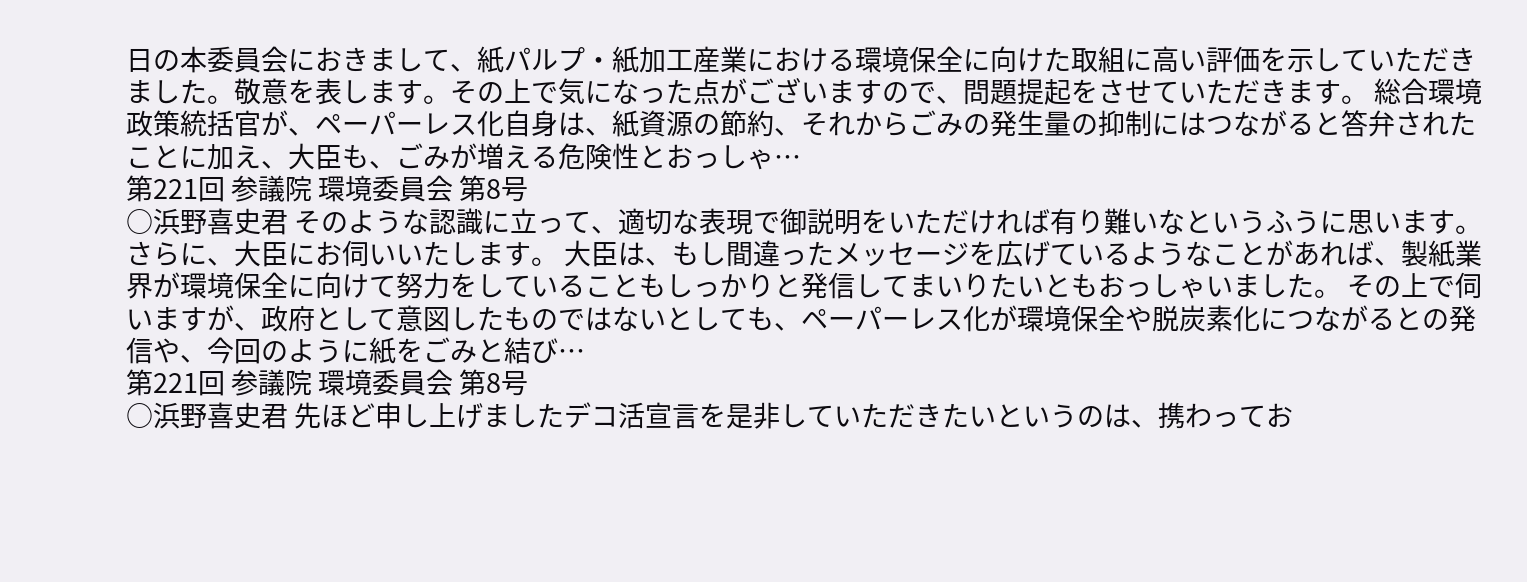日の本委員会におきまして、紙パルプ・紙加工産業における環境保全に向けた取組に高い評価を示していただきました。敬意を表します。その上で気になった点がございますので、問題提起をさせていただきます。 総合環境政策統括官が、ペーパーレス化自身は、紙資源の節約、それからごみの発生量の抑制にはつながると答弁されたことに加え、大臣も、ごみが増える危険性とおっしゃ…
第221回 参議院 環境委員会 第8号
○浜野喜史君 そのような認識に立って、適切な表現で御説明をいただければ有り難いなというふうに思います。 さらに、大臣にお伺いいたします。 大臣は、もし間違ったメッセージを広げているようなことがあれば、製紙業界が環境保全に向けて努力をしていることもしっかりと発信してまいりたいともおっしゃいました。 その上で伺いますが、政府として意図したものではないとしても、ペーパーレス化が環境保全や脱炭素化につながるとの発信や、今回のように紙をごみと結び…
第221回 参議院 環境委員会 第8号
○浜野喜史君 先ほど申し上げましたデコ活宣言を是非していただきたいというのは、携わってお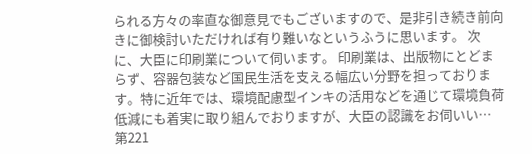られる方々の率直な御意見でもございますので、是非引き続き前向きに御検討いただければ有り難いなというふうに思います。 次に、大臣に印刷業について伺います。 印刷業は、出版物にとどまらず、容器包装など国民生活を支える幅広い分野を担っております。特に近年では、環境配慮型インキの活用などを通じて環境負荷低減にも着実に取り組んでおりますが、大臣の認識をお伺いい…
第221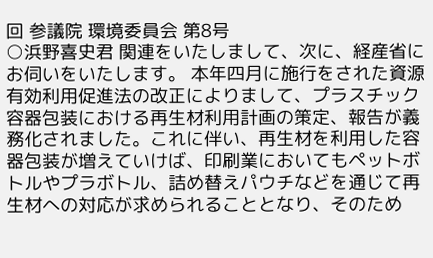回 参議院 環境委員会 第8号
○浜野喜史君 関連をいたしまして、次に、経産省にお伺いをいたします。 本年四月に施行をされた資源有効利用促進法の改正によりまして、プラスチック容器包装における再生材利用計画の策定、報告が義務化されました。これに伴い、再生材を利用した容器包装が増えていけば、印刷業においてもペットボトルやプラボトル、詰め替えパウチなどを通じて再生材への対応が求められることとなり、そのため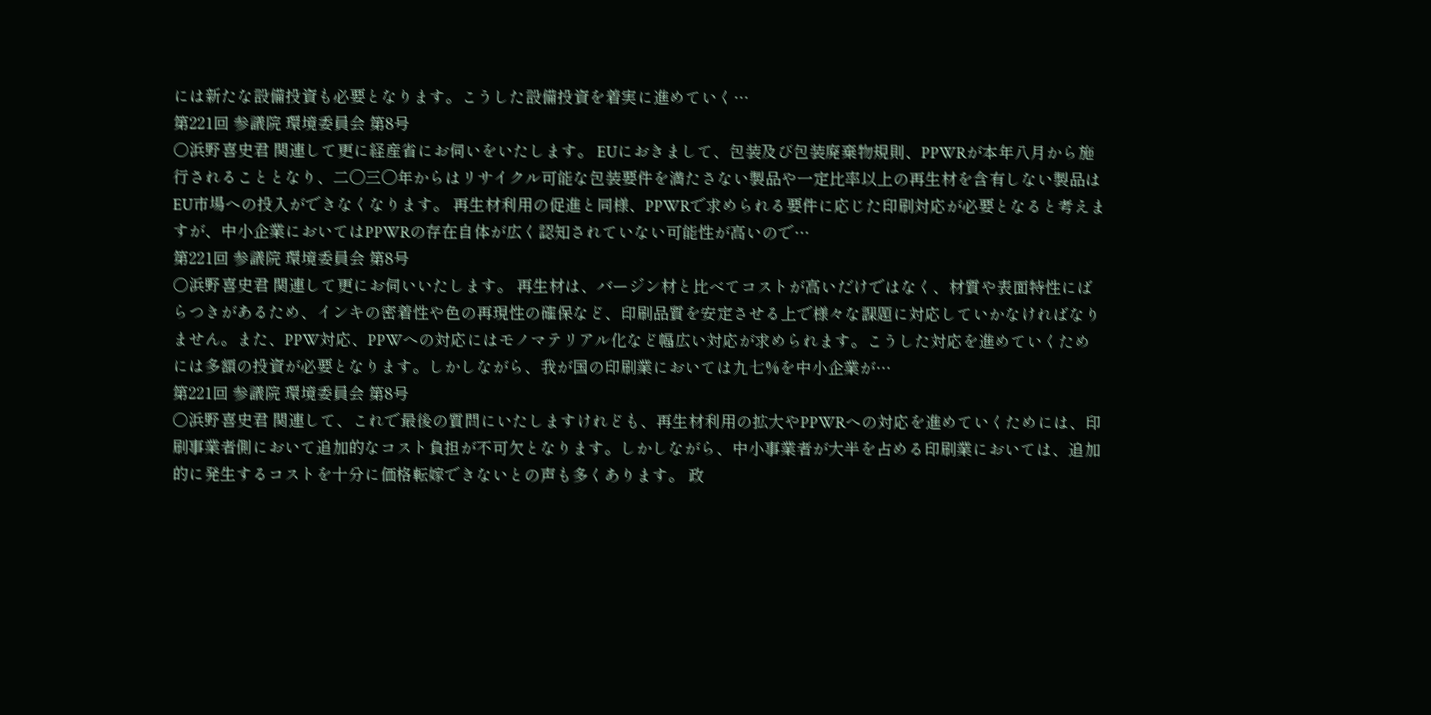には新たな設備投資も必要となります。こうした設備投資を着実に進めていく…
第221回 参議院 環境委員会 第8号
○浜野喜史君 関連して更に経産省にお伺いをいたします。 EUにおきまして、包装及び包装廃棄物規則、PPWRが本年八月から施行されることとなり、二〇三〇年からはリサイクル可能な包装要件を満たさない製品や一定比率以上の再生材を含有しない製品はEU市場への投入ができなくなります。 再生材利用の促進と同様、PPWRで求められる要件に応じた印刷対応が必要となると考えますが、中小企業においてはPPWRの存在自体が広く認知されていない可能性が高いので…
第221回 参議院 環境委員会 第8号
○浜野喜史君 関連して更にお伺いいたします。 再生材は、バージン材と比べてコストが高いだけではなく、材質や表面特性にばらつきがあるため、インキの密着性や色の再現性の確保など、印刷品質を安定させる上で様々な課題に対応していかなければなりません。また、PPW対応、PPWへの対応にはモノマテリアル化など幅広い対応が求められます。こうした対応を進めていくためには多額の投資が必要となります。しかしながら、我が国の印刷業においては九七%を中小企業が…
第221回 参議院 環境委員会 第8号
○浜野喜史君 関連して、これで最後の質問にいたしますけれども、再生材利用の拡大やPPWRへの対応を進めていくためには、印刷事業者側において追加的なコスト負担が不可欠となります。しかしながら、中小事業者が大半を占める印刷業においては、追加的に発生するコストを十分に価格転嫁できないとの声も多くあります。 政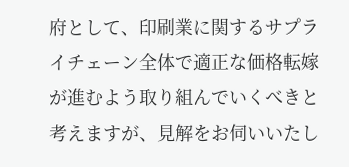府として、印刷業に関するサプライチェーン全体で適正な価格転嫁が進むよう取り組んでいくべきと考えますが、見解をお伺いいたし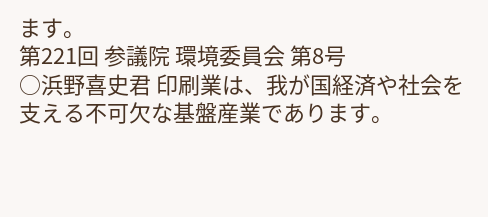ます。
第221回 参議院 環境委員会 第8号
○浜野喜史君 印刷業は、我が国経済や社会を支える不可欠な基盤産業であります。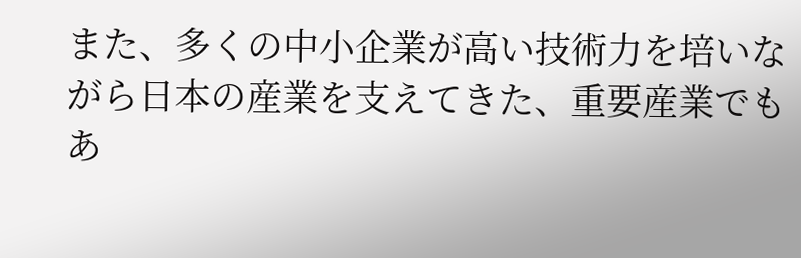また、多くの中小企業が高い技術力を培いながら日本の産業を支えてきた、重要産業でもあ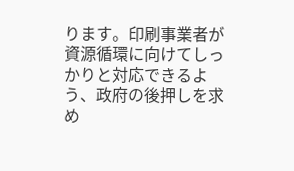ります。印刷事業者が資源循環に向けてしっかりと対応できるよう、政府の後押しを求め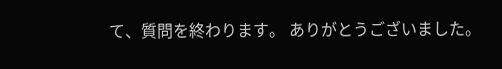て、質問を終わります。 ありがとうございました。